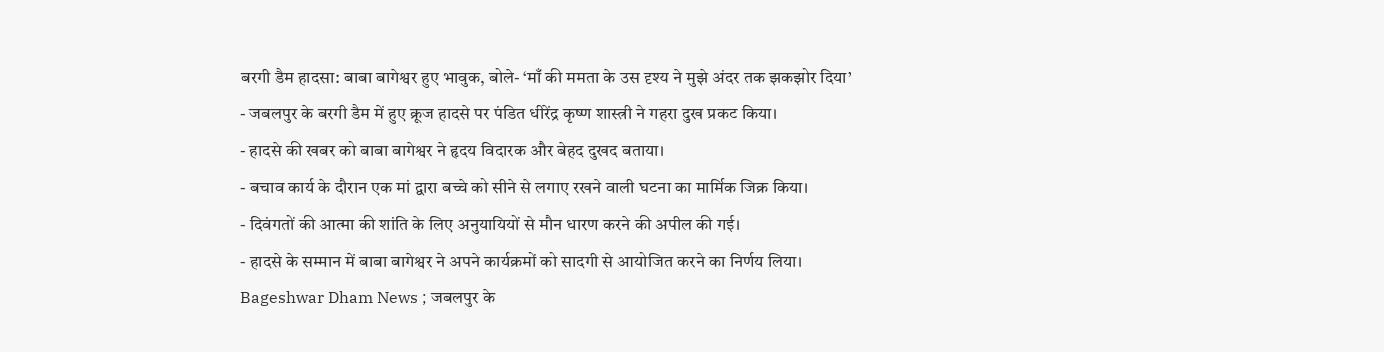बरगी डैम हादसा: बाबा बागेश्वर हुए भावुक, बोले- ‘माँ की ममता के उस दृश्य ने मुझे अंदर तक झकझोर दिया’
- जबलपुर के बरगी डैम में हुए क्रूज हादसे पर पंडित धीरेंद्र कृष्ण शास्त्री ने गहरा दुख प्रकट किया।
- हादसे की खबर को बाबा बागेश्वर ने हृदय विदारक और बेहद दुखद बताया।
- बचाव कार्य के दौरान एक मां द्वारा बच्चे को सीने से लगाए रखने वाली घटना का मार्मिक जिक्र किया।
- दिवंगतों की आत्मा की शांति के लिए अनुयायियों से मौन धारण करने की अपील की गई।
- हादसे के सम्मान में बाबा बागेश्वर ने अपने कार्यक्रमों को सादगी से आयोजित करने का निर्णय लिया।
Bageshwar Dham News ; जबलपुर के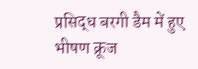प्रसिद्ध बरगी डैम में हुए भीषण क्रूज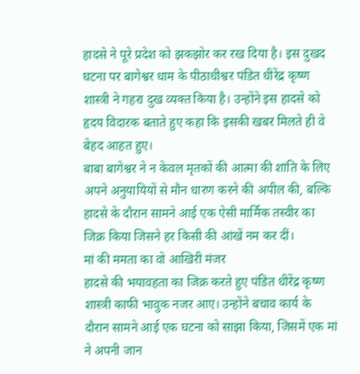हादसे ने पूरे प्रदेश को झकझोर कर रख दिया है। इस दुखद घटना पर बागेश्वर धाम के पीठाधीश्वर पंडित धीरेंद्र कृष्ण शास्त्री ने गहरा दुख व्यक्त किया है। उन्होंने इस हादसे को हृदय विदारक बताते हुए कहा कि इसकी खबर मिलते ही वे बेहद आहत हुए।
बाबा बागेश्वर ने न केवल मृतकों की आत्मा की शांति के लिए अपने अनुयायियों से मौन धारण करने की अपील की, बल्कि हादसे के दौरान सामने आई एक ऐसी मार्मिक तस्वीर का जिक्र किया जिसने हर किसी की आंखें नम कर दीं।
मां की ममता का वो आखिरी मंजर
हादसे की भयावहता का जिक्र करते हुए पंडित धीरेंद्र कृष्ण शास्त्री काफी भावुक नजर आए। उन्होंने बचाव कार्य के दौरान सामने आई एक घटना को साझा किया, जिसमें एक मां ने अपनी जान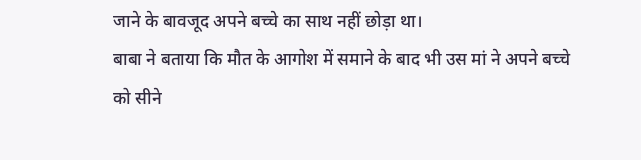जाने के बावजूद अपने बच्चे का साथ नहीं छोड़ा था।
बाबा ने बताया कि मौत के आगोश में समाने के बाद भी उस मां ने अपने बच्चे को सीने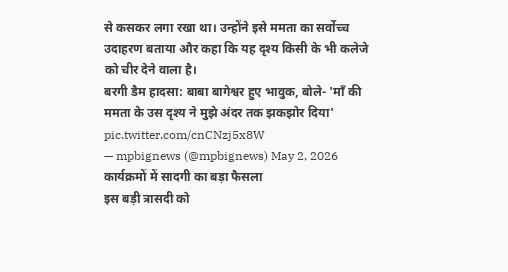से कसकर लगा रखा था। उन्होंने इसे ममता का सर्वोच्च उदाहरण बताया और कहा कि यह दृश्य किसी के भी कलेजे को चीर देने वाला है।
बरगी डैम हादसा: बाबा बागेश्वर हुए भावुक, बोले- 'माँ की ममता के उस दृश्य ने मुझे अंदर तक झकझोर दिया' pic.twitter.com/cnCNzj5x8W
— mpbignews (@mpbignews) May 2, 2026
कार्यक्रमों में सादगी का बड़ा फैसला
इस बड़ी त्रासदी को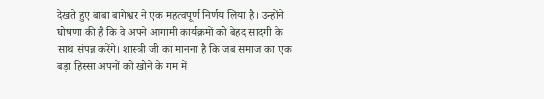देखते हुए बाबा बागेश्वर ने एक महत्वपूर्ण निर्णय लिया है। उन्होंने घोषणा की है कि वे अपने आगामी कार्यक्रमों को बेहद सादगी के साथ संपन्न करेंगे। शास्त्री जी का मानना है कि जब समाज का एक बड़ा हिस्सा अपनों को खोने के गम में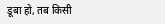डूबा हो, तब किसी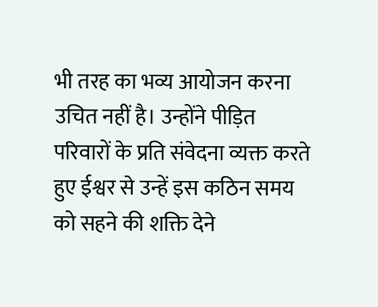भी तरह का भव्य आयोजन करना उचित नहीं है। उन्होंने पीड़ित परिवारों के प्रति संवेदना व्यक्त करते हुए ईश्वर से उन्हें इस कठिन समय को सहने की शक्ति देने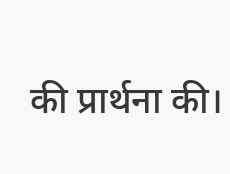की प्रार्थना की।